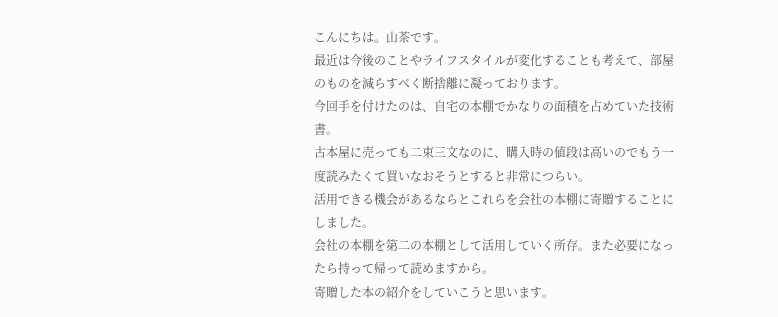こんにちは。山茶です。
最近は今後のことやライフスタイルが変化することも考えて、部屋のものを減らすべく断捨離に凝っております。
今回手を付けたのは、自宅の本棚でかなりの面積を占めていた技術書。
古本屋に売っても二束三文なのに、購入時の値段は高いのでもう一度読みたくて買いなおそうとすると非常につらい。
活用できる機会があるならとこれらを会社の本棚に寄贈することにしました。
会社の本棚を第二の本棚として活用していく所存。また必要になったら持って帰って読めますから。
寄贈した本の紹介をしていこうと思います。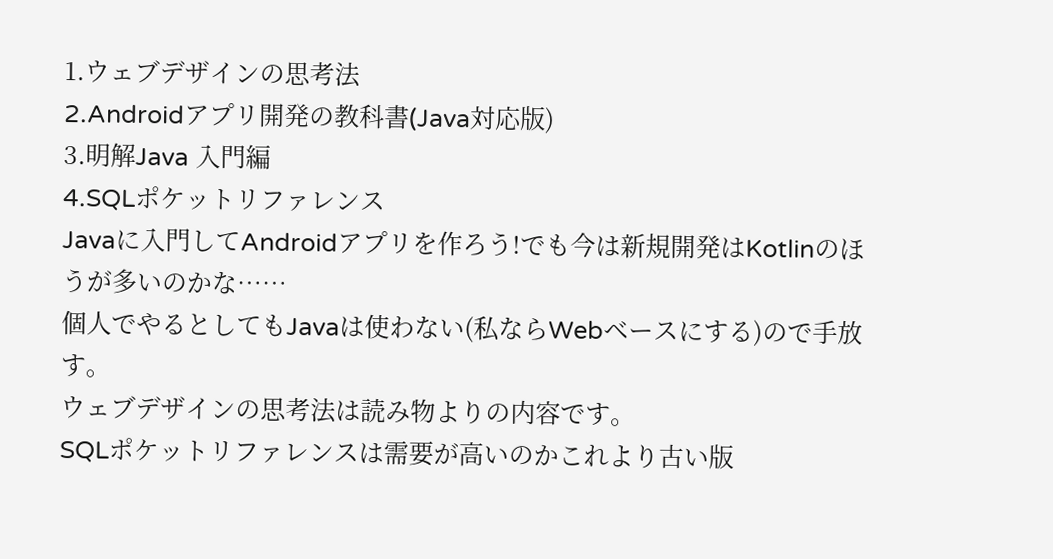1.ウェブデザインの思考法
2.Androidアプリ開発の教科書(Java対応版)
3.明解Java 入門編
4.SQLポケットリファレンス
Javaに入門してAndroidアプリを作ろう!でも今は新規開発はKotlinのほうが多いのかな……
個人でやるとしてもJavaは使わない(私ならWebベースにする)ので手放す。
ウェブデザインの思考法は読み物よりの内容です。
SQLポケットリファレンスは需要が高いのかこれより古い版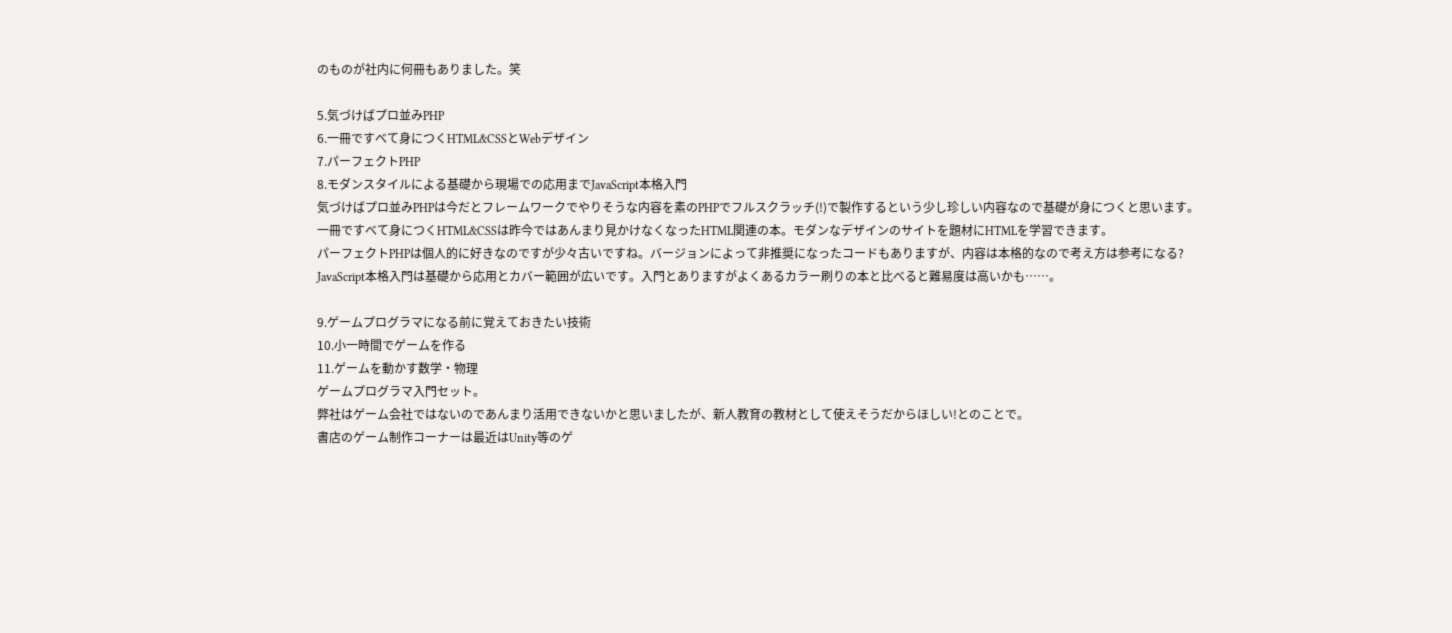のものが社内に何冊もありました。笑

5.気づけばプロ並みPHP
6.一冊ですべて身につくHTML&CSSとWebデザイン
7.パーフェクトPHP
8.モダンスタイルによる基礎から現場での応用までJavaScript本格入門
気づけばプロ並みPHPは今だとフレームワークでやりそうな内容を素のPHPでフルスクラッチ(!)で製作するという少し珍しい内容なので基礎が身につくと思います。
一冊ですべて身につくHTML&CSSは昨今ではあんまり見かけなくなったHTML関連の本。モダンなデザインのサイトを題材にHTMLを学習できます。
パーフェクトPHPは個人的に好きなのですが少々古いですね。バージョンによって非推奨になったコードもありますが、内容は本格的なので考え方は参考になる?
JavaScript本格入門は基礎から応用とカバー範囲が広いです。入門とありますがよくあるカラー刷りの本と比べると難易度は高いかも……。

9.ゲームプログラマになる前に覚えておきたい技術
10.小一時間でゲームを作る
11.ゲームを動かす数学・物理
ゲームプログラマ入門セット。
弊社はゲーム会社ではないのであんまり活用できないかと思いましたが、新人教育の教材として使えそうだからほしい!とのことで。
書店のゲーム制作コーナーは最近はUnity等のゲ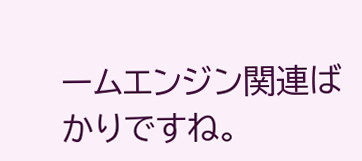ームエンジン関連ばかりですね。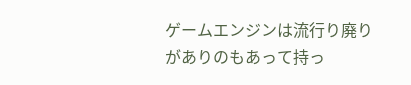ゲームエンジンは流行り廃りがありのもあって持っ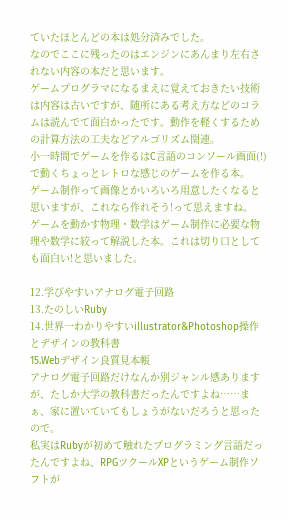ていたほとんどの本は処分済みでした。
なのでここに残ったのはエンジンにあんまり左右されない内容の本だと思います。
ゲームプログラマになるまえに覚えておきたい技術は内容は古いですが、随所にある考え方などのコラムは読んでて面白かったです。動作を軽くするための計算方法の工夫などアルゴリズム関連。
小一時間でゲームを作るはC言語のコンソール画面(!)で動くちょっとレトロな感じのゲームを作る本。
ゲーム制作って画像とかいろいろ用意したくなると思いますが、これなら作れそう!って思えますね。
ゲームを動かす物理・数学はゲーム制作に必要な物理や数学に絞って解説した本。これは切り口としても面白い!と思いました。

12.学びやすいアナログ電子回路
13.たのしいRuby
14.世界一わかりやすいillustrator&Photoshop操作とデザインの教科書
15.Webデザイン良質見本帳
アナログ電子回路だけなんか別ジャンル感ありますが、たしか大学の教科書だったんですよね……まぁ、家に置いていてもしょうがないだろうと思ったので。
私実はRubyが初めて触れたプログラミング言語だったんですよね、RPGツクールXPというゲーム制作ソフトが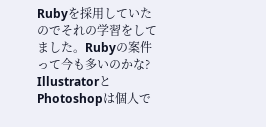Rubyを採用していたのでそれの学習をしてました。Rubyの案件って今も多いのかな?
IllustratorとPhotoshopは個人で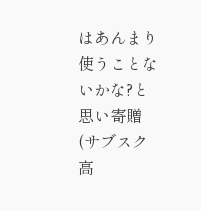はあんまり使うことないかな?と思い寄贈(サブスク高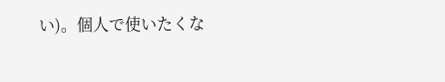い)。個人で使いたくな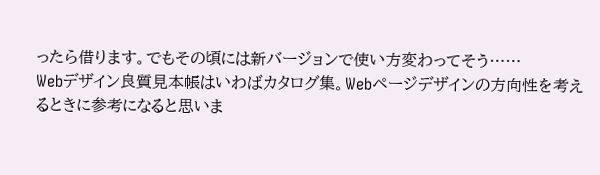ったら借ります。でもその頃には新バージョンで使い方変わってそう……
Webデザイン良質見本帳はいわばカタログ集。Webページデザインの方向性を考えるときに参考になると思いま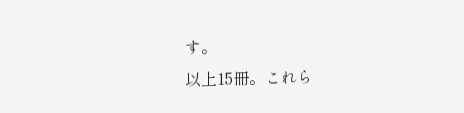す。
以上15冊。これら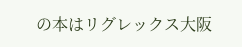の本はリグレックス大阪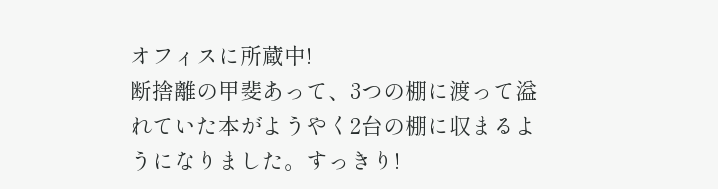オフィスに所蔵中!
断捨離の甲斐あって、3つの棚に渡って溢れていた本がようやく2台の棚に収まるようになりました。すっきり!